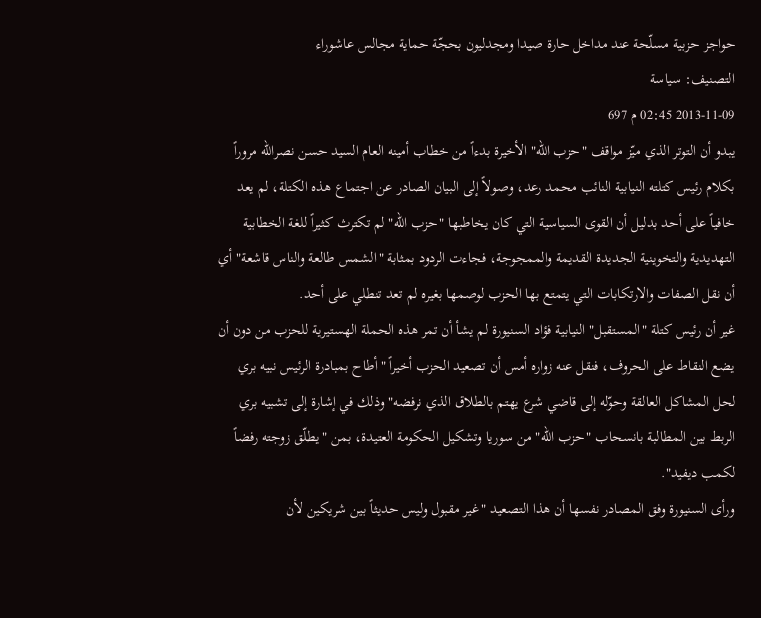حواجز حزبية مسلّحة عند مداخل حارة صيدا ومجدليون بحجّة حماية مجالس عاشوراء
التصنيف: سياسة
2013-11-09 02:45 م 697
يبدو أن التوتر الذي ميّز مواقف "حزب الله" الأخيرة بدءاً من خطاب أمينه العام السيد حسن نصرالله مروراً بكلام رئيس كتلته النيابية النائب محمد رعد، وصولاً إلى البيان الصادر عن اجتماع هذه الكتلة، لم يعد خافياً على أحد بدليل أن القوى السياسية التي كان يخاطبها "حزب الله" لم تكترث كثيراً للغة الخطابية التهديدية والتخوينية الجديدة القديمة والممجوجة، فجاءت الردود بمثابة "الشمس طالعة والناس قاشعة" أي أن نقل الصفات والارتكابات التي يتمتع بها الحزب لوصمها بغيره لم تعد تنطلي على أحد.
غير أن رئيس كتلة "المستقبل" النيابية فؤاد السنيورة لم يشأ أن تمر هذه الحملة الهستيرية للحزب من دون أن يضع النقاط على الحروف، فنقل عنه زواره أمس أن تصعيد الحزب أخيراً "أطاح بمبادرة الرئيس نبيه بري لحل المشاكل العالقة وحوّله إلى قاضي شرع يهتم بالطلاق الذي نرفضه" وذلك في إشارة إلى تشبيه بري الربط بين المطالبة بانسحاب "حزب الله" من سوريا وتشكيل الحكومة العتيدة، بمن "يطلّق زوجته رفضاً لكمب ديفيد".
ورأى السنيورة وفق المصادر نفسها أن هذا التصعيد "غير مقبول وليس حديثاً بين شريكين لأن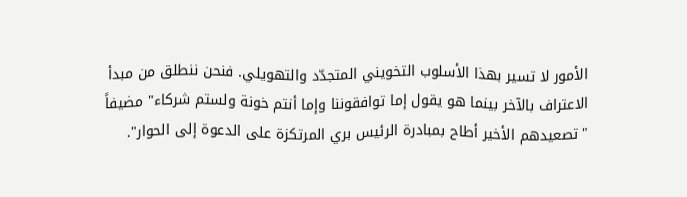الأمور لا تسير بهذا الأسلوب التخويني المتجدّد والتهويلي. فنحن ننطلق من مبدأ الاعتراف بالآخر بينما هو يقول إما توافقوننا وإما أنتم خونة ولستم شركاء" مضيفاً "تصعيدهم الأخير أطاح بمبادرة الرئيس بري المرتكزة على الدعوة إلى الحوار".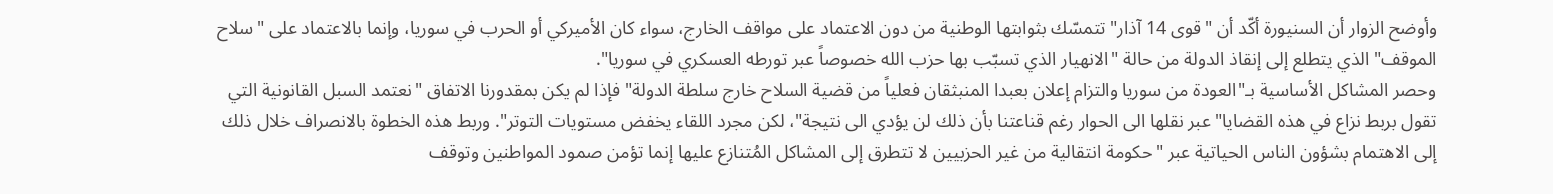وأوضح الزوار أن السنيورة أكّد أن "قوى 14 آذار" تتمسّك بثوابتها الوطنية من دون الاعتماد على مواقف الخارج، سواء كان الأميركي أو الحرب في سوريا، وإنما بالاعتماد على "سلاح الموقف" الذي يتطلع إلى إنقاذ الدولة من حالة "الانهيار الذي تسبّب بها حزب الله خصوصاً عبر تورطه العسكري في سوريا".
وحصر المشاكل الأساسية بـ"العودة من سوريا والتزام إعلان بعبدا المنبثقان فعلياً من قضية السلاح خارج سلطة الدولة" فإذا لم يكن بمقدورنا الاتفاق "نعتمد السبل القانونية التي تقول بربط نزاع في هذه القضايا" عبر نقلها الى الحوار رغم قناعتنا بأن ذلك لن يؤدي الى نتيجة"، لكن مجرد اللقاء يخفض مستويات التوتر". وربط هذه الخطوة بالانصراف خلال ذلك إلى الاهتمام بشؤون الناس الحياتية عبر "حكومة انتقالية من غير الحزبيين لا تتطرق إلى المشاكل المُتنازع عليها إنما تؤمن صمود المواطنين وتوقف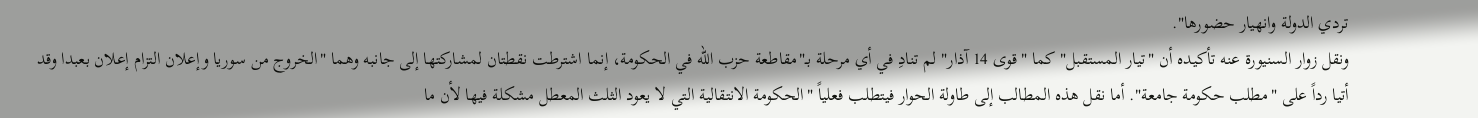تردي الدولة وانهيار حضورها".
ونقل زوار السنيورة عنه تأكيده أن "تيار المستقبل" كما "قوى 14 آذار" لم تنادِ في أي مرحلة بـ"مقاطعة حزب الله في الحكومة، إنما اشترطت نقطتان لمشاركتها إلى جانبه وهما "الخروج من سوريا وإعلان التزام إعلان بعبدا وقد أتيا رداً على "مطلب حكومة جامعة". أما نقل هذه المطالب إلى طاولة الحوار فيتطلب فعلياً "الحكومة الانتقالية التي لا يعود الثلث المعطل مشكلة فيها لأن ما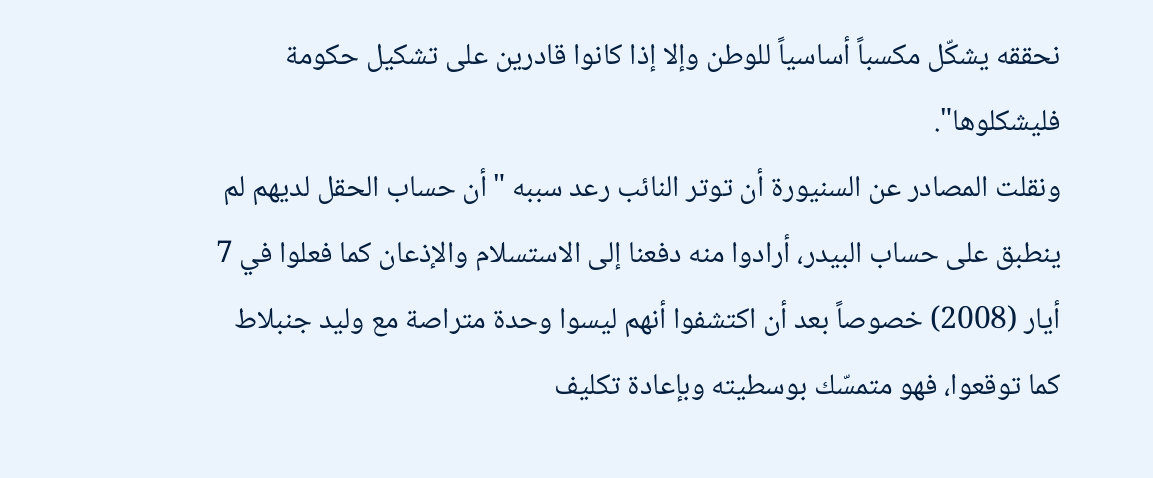نحققه يشكّل مكسباً أساسياً للوطن وإلا إذا كانوا قادرين على تشكيل حكومة فليشكلوها".
ونقلت المصادر عن السنيورة أن توتر النائب رعد سببه "أن حساب الحقل لديهم لم ينطبق على حساب البيدر، أرادوا منه دفعنا إلى الاستسلام والإذعان كما فعلوا في 7 أيار (2008) خصوصاً بعد أن اكتشفوا أنهم ليسوا وحدة متراصة مع وليد جنبلاط كما توقعوا، فهو متمسّك بوسطيته وبإعادة تكليف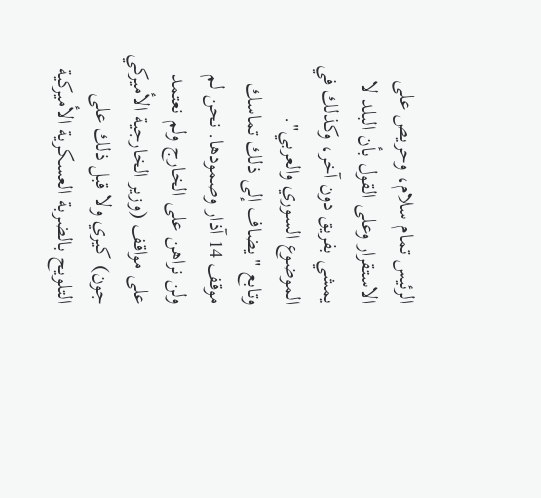الرئيس تمام سلام، وحريص على الاستقرار وعلى القول بأن البلد لا يمشي بفريق دون آخر، وكذلك في الموضوع السوري والعربي".
وتابع "يضاف إلى ذلك تماسك موقف 14 آذار وصمودها. نحن لم ولن نراهن على الخارج ولم نعتمد على مواقف (وزير الخارجية الأميركي جون) كيري ولا قبل ذلك على التلويح بالضربة العسكرية الأميركية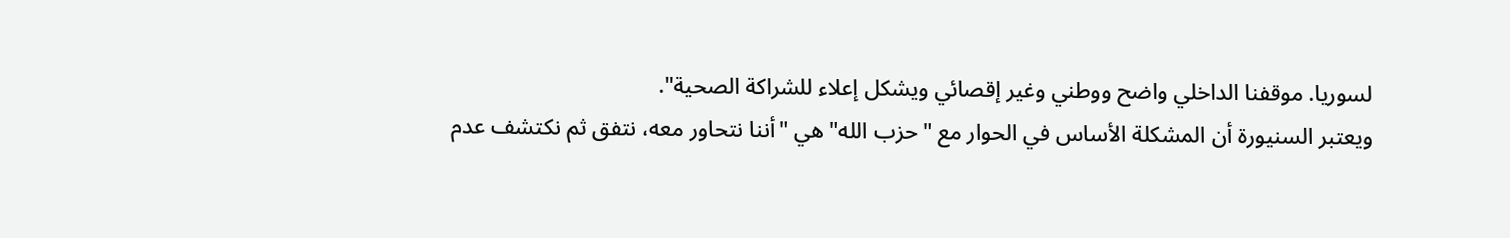لسوريا. موقفنا الداخلي واضح ووطني وغير إقصائي ويشكل إعلاء للشراكة الصحية".
ويعتبر السنيورة أن المشكلة الأساس في الحوار مع "حزب الله" هي "أننا نتحاور معه، نتفق ثم نكتشف عدم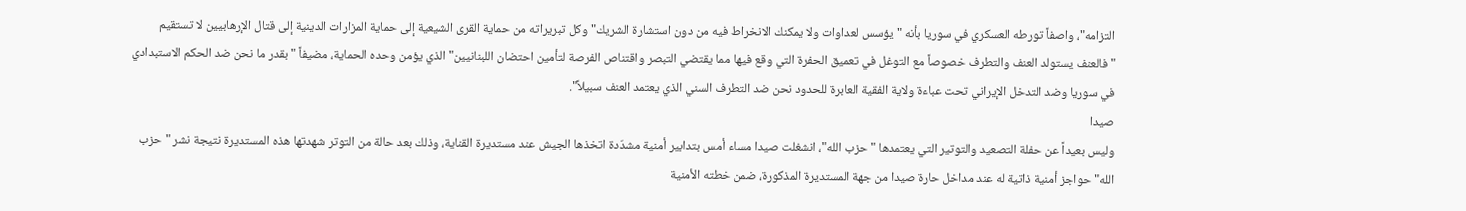التزامه"، واصفاً تورطه العسكري في سوريا بأنه "يؤسس لعداوات ولا يمكنك الانخراط فيه من دون استشارة الشريك" وكل تبريراته من حماية القرى الشيعية إلى حماية المزارات الدينية إلى قتال الإرهابيين لا تستقيم "فالعنف يستولد العنف والتطرف خصوصاً مع التوغل في تعميق الحفرة التي وقع فيها مما يقتضي التبصر واقتناص الفرصة لتأمين احتضان اللبنانيين" الذي يؤمن وحده الحماية، مضيفاً "بقدر ما نحن ضد الحكم الاستبدادي في سوريا وضد التدخل الإيراني تحت عباءة ولاية الفقية العابرة للحدود نحن ضد التطرف السني الذي يعتمد العنف سبيلاً".
صيدا
وليس بعيداً عن حفلة التصعيد والتوتير التي يعتمدها "حزب الله"، انشغلت صيدا مساء أمس بتدابير أمنية مشدّدة اتخذها الجيش عند مستديرة القناية، وذلك بعد حالة من التوتر شهدتها هذه المستديرة نتيجة نشر "حزب الله" حواجز أمنية ذاتية له عند مداخل حارة صيدا من جهة المستديرة المذكورة، ضمن خطته الأمنية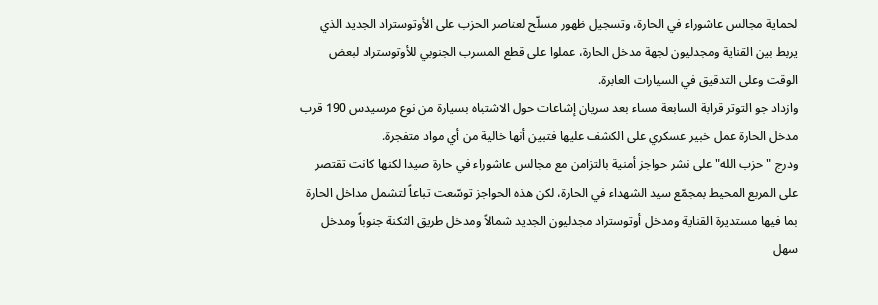لحماية مجالس عاشوراء في الحارة، وتسجيل ظهور مسلّح لعناصر الحزب على الأوتوستراد الجديد الذي يربط بين القناية ومجدليون لجهة مدخل الحارة، عملوا على قطع المسرب الجنوبي للأوتوستراد لبعض الوقت وعلى التدقيق في السيارات العابرة.
وازداد جو التوتر قرابة السابعة مساء بعد سريان إشاعات حول الاشتباه بسيارة من نوع مرسيدس 190 قرب مدخل الحارة عمل خبير عسكري على الكشف عليها فتبين أنها خالية من أي مواد متفجرة.
ودرج "حزب الله" على نشر حواجز أمنية بالتزامن مع مجالس عاشوراء في حارة صيدا لكنها كانت تقتصر على المربع المحيط بمجمّع سيد الشهداء في الحارة، لكن هذه الحواجز توسّعت تباعاً لتشمل مداخل الحارة بما فيها مستديرة القناية ومدخل أوتوستراد مجدليون الجديد شمالاً ومدخل طريق الثكنة جنوباً ومدخل سهل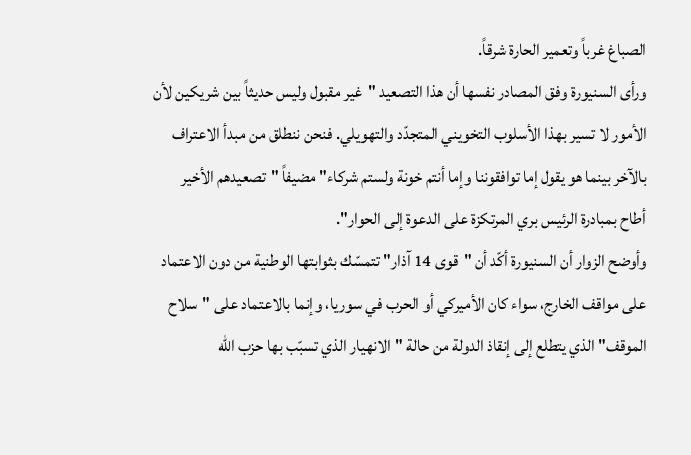الصباغ غرباً وتعمير الحارة شرقاً.
ورأى السنيورة وفق المصادر نفسها أن هذا التصعيد "غير مقبول وليس حديثاً بين شريكين لأن الأمور لا تسير بهذا الأسلوب التخويني المتجدّد والتهويلي. فنحن ننطلق من مبدأ الاعتراف بالآخر بينما هو يقول إما توافقوننا وإما أنتم خونة ولستم شركاء" مضيفاً "تصعيدهم الأخير أطاح بمبادرة الرئيس بري المرتكزة على الدعوة إلى الحوار".
وأوضح الزوار أن السنيورة أكّد أن "قوى 14 آذار" تتمسّك بثوابتها الوطنية من دون الاعتماد على مواقف الخارج، سواء كان الأميركي أو الحرب في سوريا، وإنما بالاعتماد على "سلاح الموقف" الذي يتطلع إلى إنقاذ الدولة من حالة "الانهيار الذي تسبّب بها حزب الله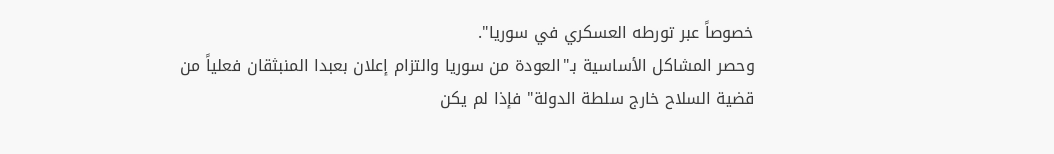خصوصاً عبر تورطه العسكري في سوريا".
وحصر المشاكل الأساسية بـ"العودة من سوريا والتزام إعلان بعبدا المنبثقان فعلياً من قضية السلاح خارج سلطة الدولة" فإذا لم يكن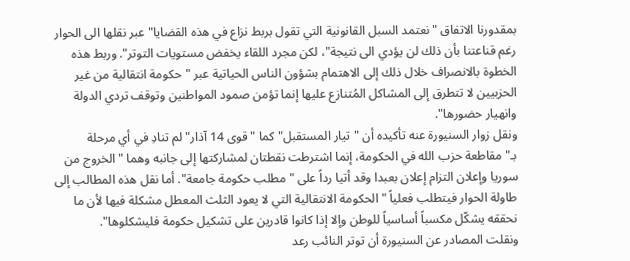بمقدورنا الاتفاق "نعتمد السبل القانونية التي تقول بربط نزاع في هذه القضايا" عبر نقلها الى الحوار رغم قناعتنا بأن ذلك لن يؤدي الى نتيجة"، لكن مجرد اللقاء يخفض مستويات التوتر". وربط هذه الخطوة بالانصراف خلال ذلك إلى الاهتمام بشؤون الناس الحياتية عبر "حكومة انتقالية من غير الحزبيين لا تتطرق إلى المشاكل المُتنازع عليها إنما تؤمن صمود المواطنين وتوقف تردي الدولة وانهيار حضورها".
ونقل زوار السنيورة عنه تأكيده أن "تيار المستقبل" كما "قوى 14 آذار" لم تنادِ في أي مرحلة بـ"مقاطعة حزب الله في الحكومة، إنما اشترطت نقطتان لمشاركتها إلى جانبه وهما "الخروج من سوريا وإعلان التزام إعلان بعبدا وقد أتيا رداً على "مطلب حكومة جامعة". أما نقل هذه المطالب إلى طاولة الحوار فيتطلب فعلياً "الحكومة الانتقالية التي لا يعود الثلث المعطل مشكلة فيها لأن ما نحققه يشكّل مكسباً أساسياً للوطن وإلا إذا كانوا قادرين على تشكيل حكومة فليشكلوها".
ونقلت المصادر عن السنيورة أن توتر النائب رعد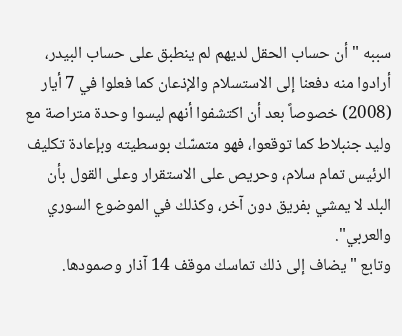سببه "أن حساب الحقل لديهم لم ينطبق على حساب البيدر، أرادوا منه دفعنا إلى الاستسلام والإذعان كما فعلوا في 7 أيار (2008) خصوصاً بعد أن اكتشفوا أنهم ليسوا وحدة متراصة مع وليد جنبلاط كما توقعوا، فهو متمسّك بوسطيته وبإعادة تكليف الرئيس تمام سلام، وحريص على الاستقرار وعلى القول بأن البلد لا يمشي بفريق دون آخر، وكذلك في الموضوع السوري والعربي".
وتابع "يضاف إلى ذلك تماسك موقف 14 آذار وصمودها.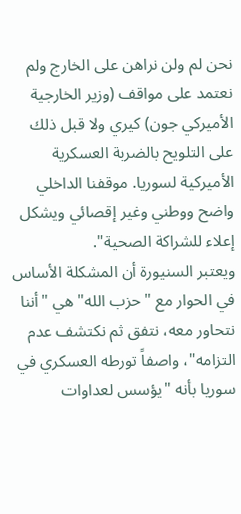نحن لم ولن نراهن على الخارج ولم نعتمد على مواقف (وزير الخارجية الأميركي جون) كيري ولا قبل ذلك على التلويح بالضربة العسكرية الأميركية لسوريا. موقفنا الداخلي واضح ووطني وغير إقصائي ويشكل إعلاء للشراكة الصحية".
ويعتبر السنيورة أن المشكلة الأساس في الحوار مع "حزب الله" هي "أننا نتحاور معه، نتفق ثم نكتشف عدم التزامه"، واصفاً تورطه العسكري في سوريا بأنه "يؤسس لعداوات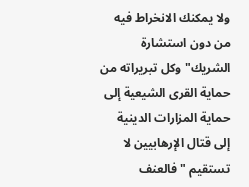ولا يمكنك الانخراط فيه من دون استشارة الشريك" وكل تبريراته من حماية القرى الشيعية إلى حماية المزارات الدينية إلى قتال الإرهابيين لا تستقيم "فالعنف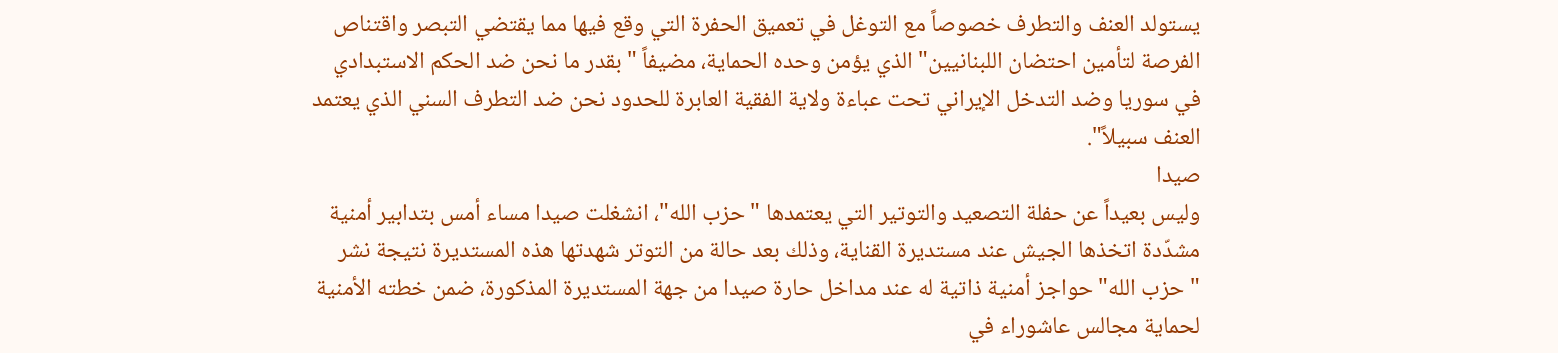يستولد العنف والتطرف خصوصاً مع التوغل في تعميق الحفرة التي وقع فيها مما يقتضي التبصر واقتناص الفرصة لتأمين احتضان اللبنانيين" الذي يؤمن وحده الحماية، مضيفاً "بقدر ما نحن ضد الحكم الاستبدادي في سوريا وضد التدخل الإيراني تحت عباءة ولاية الفقية العابرة للحدود نحن ضد التطرف السني الذي يعتمد العنف سبيلاً".
صيدا
وليس بعيداً عن حفلة التصعيد والتوتير التي يعتمدها "حزب الله"، انشغلت صيدا مساء أمس بتدابير أمنية مشدّدة اتخذها الجيش عند مستديرة القناية، وذلك بعد حالة من التوتر شهدتها هذه المستديرة نتيجة نشر "حزب الله" حواجز أمنية ذاتية له عند مداخل حارة صيدا من جهة المستديرة المذكورة، ضمن خطته الأمنية لحماية مجالس عاشوراء في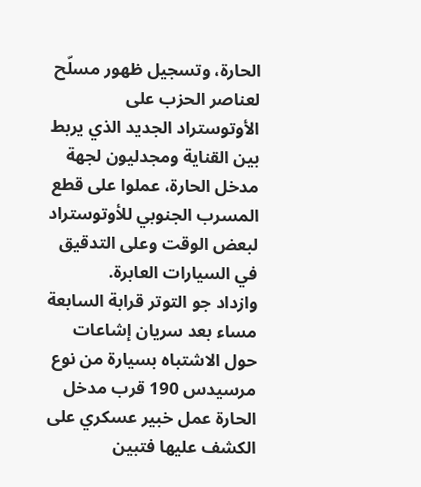الحارة، وتسجيل ظهور مسلّح لعناصر الحزب على الأوتوستراد الجديد الذي يربط بين القناية ومجدليون لجهة مدخل الحارة، عملوا على قطع المسرب الجنوبي للأوتوستراد لبعض الوقت وعلى التدقيق في السيارات العابرة.
وازداد جو التوتر قرابة السابعة مساء بعد سريان إشاعات حول الاشتباه بسيارة من نوع مرسيدس 190 قرب مدخل الحارة عمل خبير عسكري على الكشف عليها فتبين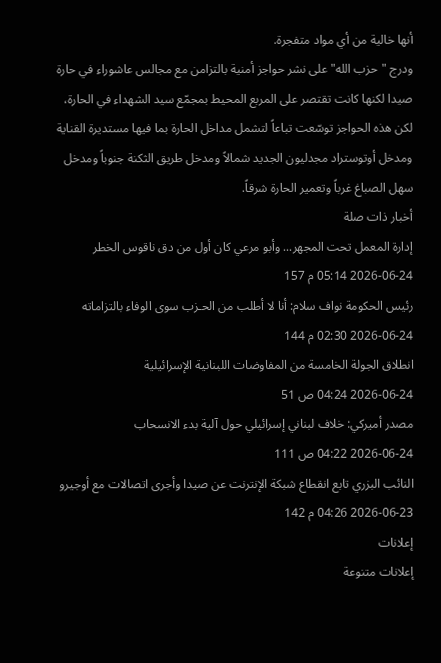أنها خالية من أي مواد متفجرة.
ودرج "حزب الله" على نشر حواجز أمنية بالتزامن مع مجالس عاشوراء في حارة صيدا لكنها كانت تقتصر على المربع المحيط بمجمّع سيد الشهداء في الحارة، لكن هذه الحواجز توسّعت تباعاً لتشمل مداخل الحارة بما فيها مستديرة القناية ومدخل أوتوستراد مجدليون الجديد شمالاً ومدخل طريق الثكنة جنوباً ومدخل سهل الصباغ غرباً وتعمير الحارة شرقاً.
أخبار ذات صلة
إدارة المعمل تحت المجهر... وأبو مرعي كان أول من دق ناقوس الخطر
2026-06-24 05:14 م 157
رئيس الحكومة نواف سلام: أنا لا أطلب من الحـزب سوى الوفاء بالتزاماته
2026-06-24 02:30 م 144
انطلاق الجولة الخامسة من المفاوضات اللبنانية الإسرائيلية
2026-06-24 04:24 ص 51
مصدر أميركي: خلاف لبناني إسرائيلي حول آلية بدء الانسحاب
2026-06-24 04:22 ص 111
النائب البزري تابع انقطاع شبكة الإنترنت عن صيدا وأجرى اتصالات مع أوجيرو
2026-06-23 04:26 م 142
إعلانات
إعلانات متنوعة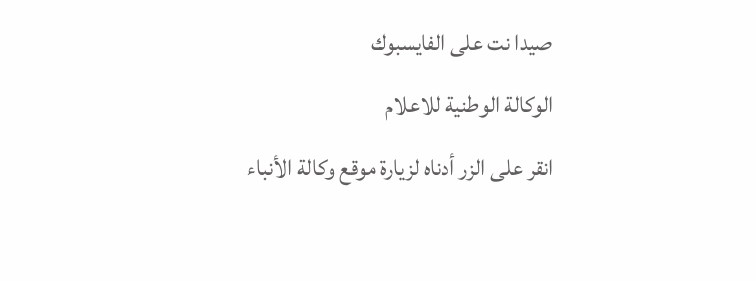صيدا نت على الفايسبوك
الوكالة الوطنية للاعلام
انقر على الزر أدناه لزيارة موقع وكالة الأنباء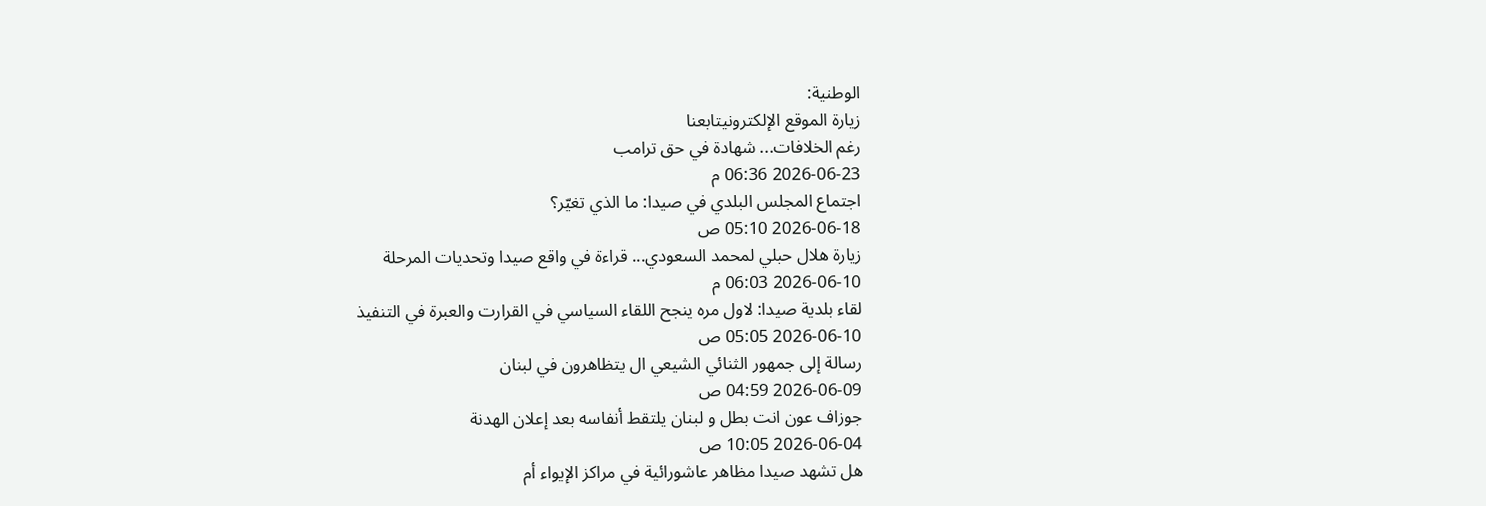الوطنية:
زيارة الموقع الإلكترونيتابعنا
رغم الخلافات... شهادة في حق ترامب
2026-06-23 06:36 م
اجتماع المجلس البلدي في صيدا: ما الذي تغيّر؟
2026-06-18 05:10 ص
زيارة هلال حبلي لمحمد السعودي... قراءة في واقع صيدا وتحديات المرحلة
2026-06-10 06:03 م
لقاء بلدية صيدا: لاول مره ينجح اللقاء السياسي في القرارت والعبرة في التنفيذ
2026-06-10 05:05 ص
رسالة إلى جمهور الثنائي الشيعي ال يتظاهرون في لبنان
2026-06-09 04:59 ص
جوزاف عون انت بطل و لبنان يلتقط أنفاسه بعد إعلان الهدنة
2026-06-04 10:05 ص
هل تشهد صيدا مظاهر عاشورائية في مراكز الإيواء أم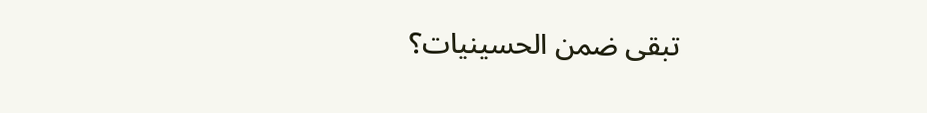تبقى ضمن الحسينيات؟